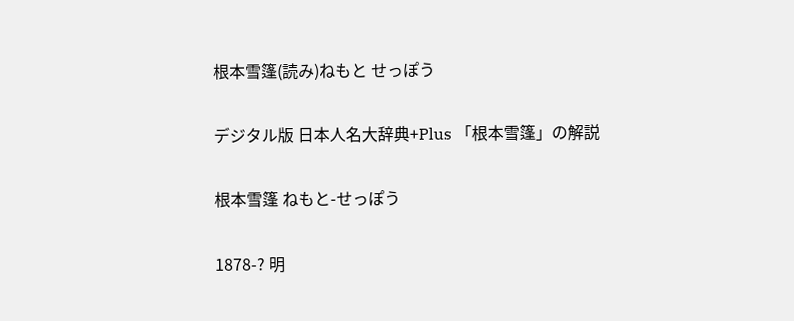根本雪篷(読み)ねもと せっぽう

デジタル版 日本人名大辞典+Plus 「根本雪篷」の解説

根本雪篷 ねもと-せっぽう

1878-? 明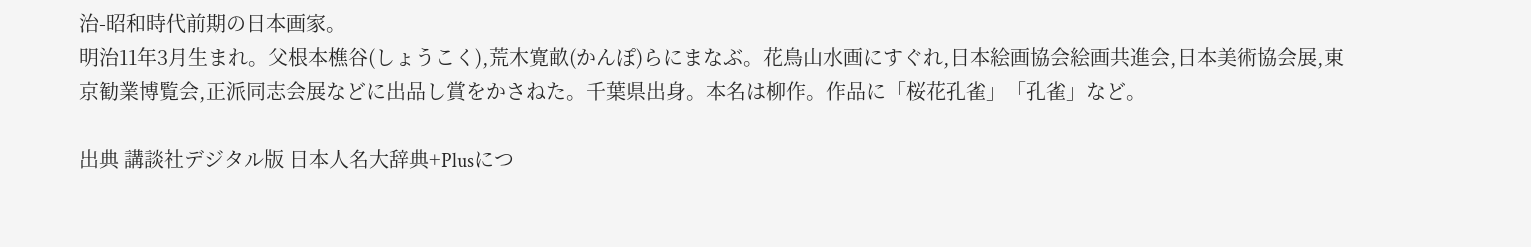治-昭和時代前期の日本画家。
明治11年3月生まれ。父根本樵谷(しょうこく),荒木寛畝(かんぽ)らにまなぶ。花鳥山水画にすぐれ,日本絵画協会絵画共進会,日本美術協会展,東京勧業博覧会,正派同志会展などに出品し賞をかさねた。千葉県出身。本名は柳作。作品に「桜花孔雀」「孔雀」など。

出典 講談社デジタル版 日本人名大辞典+Plusにつ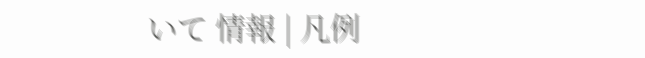いて 情報 | 凡例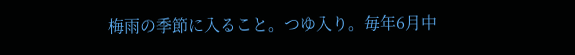梅雨の季節に入ること。つゆ入り。毎年6月中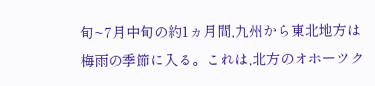旬~7月中旬の約1ヵ月間,九州から東北地方は梅雨の季節に入る。これは,北方のオホーツク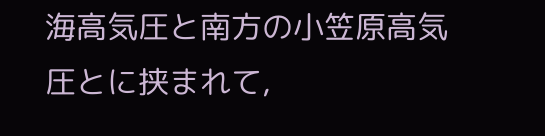海高気圧と南方の小笠原高気圧とに挟まれて,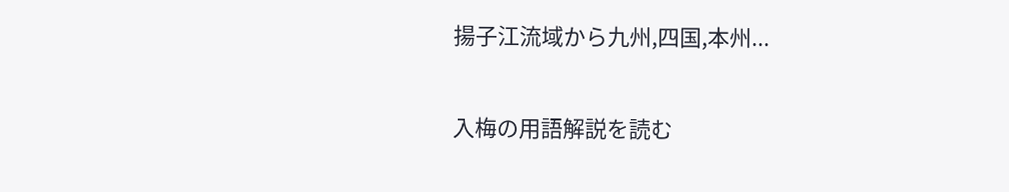揚子江流域から九州,四国,本州...

入梅の用語解説を読む